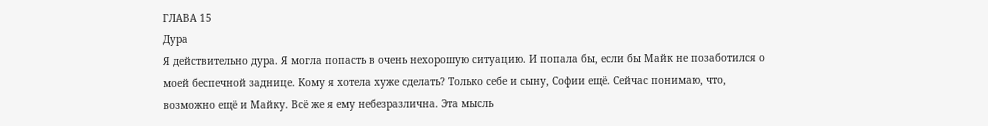ГЛАВА 15
Дура
Я действительно дура. Я могла попасть в очень нехорошую ситуацию. И попала бы, если бы Майк не позаботился о моей беспечной заднице. Кому я хотела хуже сделать? Только себе и сыну, Софии ещё. Сейчас понимаю, что, возможно ещё и Майку. Всё же я ему небезразлична. Эта мысль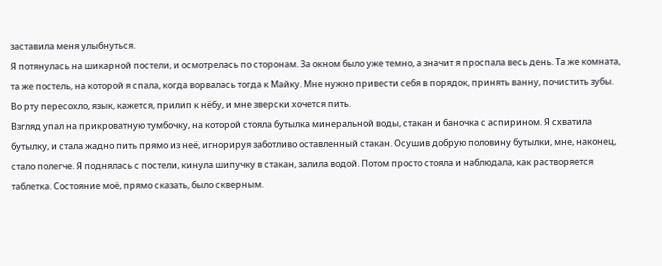заставила меня улыбнуться.
Я потянулась на шикарной постели, и осмотрелась по сторонам. За окном было уже темно, а значит я проспала весь день. Та же комната, та же постель, на которой я спала, когда ворвалась тогда к Майку. Мне нужно привести себя в порядок, принять ванну, почистить зубы.
Во рту пересохло, язык, кажется, прилип к нёбу, и мне зверски хочется пить.
Взгляд упал на прикроватную тумбочку, на которой стояла бутылка минеральной воды, стакан и баночка с аспирином. Я схватила бутылку, и стала жадно пить прямо из неё, игнорируя заботливо оставленный стакан. Осушив добрую половину бутылки, мне, наконец, стало полегче. Я поднялась с постели, кинула шипучку в стакан, залила водой. Потом просто стояла и наблюдала, как растворяется таблетка. Состояние моё, прямо сказать, было скверным.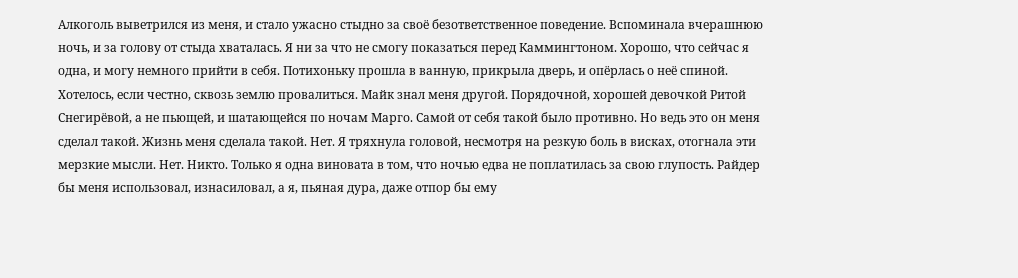Алкоголь выветрился из меня, и стало ужасно стыдно за своё безответственное поведение. Вспоминала вчерашнюю ночь, и за голову от стыда хваталась. Я ни за что не смогу показаться перед Каммингтоном. Хорошо, что сейчас я одна, и могу немного прийти в себя. Потихоньку прошла в ванную, прикрыла дверь, и опёрлась о неё спиной. Хотелось, если честно, сквозь землю провалиться. Майк знал меня другой. Порядочной, хорошей девочкой Ритой Снегирёвой, а не пьющей, и шатающейся по ночам Марго. Самой от себя такой было противно. Но ведь это он меня сделал такой. Жизнь меня сделала такой. Нет. Я тряхнула головой, несмотря на резкую боль в висках, отогнала эти мерзкие мысли. Нет. Никто. Только я одна виновата в том, что ночью едва не поплатилась за свою глупость. Райдер бы меня использовал, изнасиловал, а я, пьяная дура, даже отпор бы ему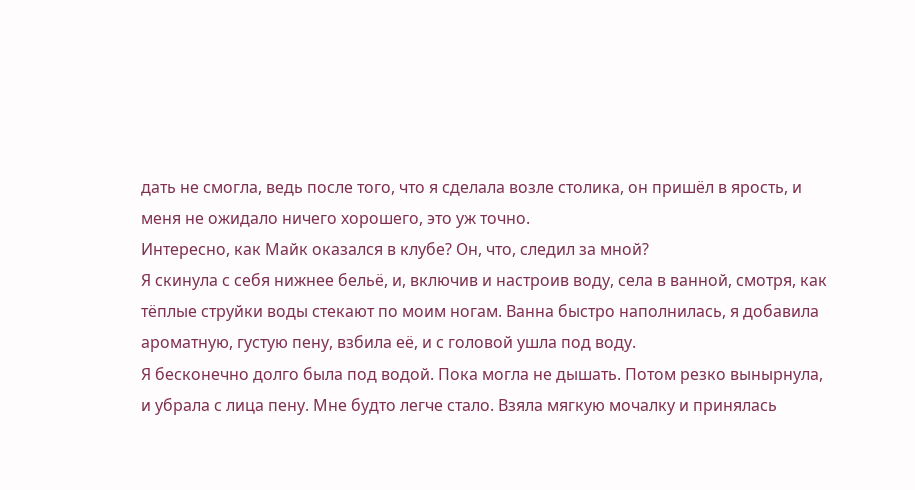дать не смогла, ведь после того, что я сделала возле столика, он пришёл в ярость, и меня не ожидало ничего хорошего, это уж точно.
Интересно, как Майк оказался в клубе? Он, что, следил за мной?
Я скинула с себя нижнее бельё, и, включив и настроив воду, села в ванной, смотря, как тёплые струйки воды стекают по моим ногам. Ванна быстро наполнилась, я добавила ароматную, густую пену, взбила её, и с головой ушла под воду.
Я бесконечно долго была под водой. Пока могла не дышать. Потом резко вынырнула, и убрала с лица пену. Мне будто легче стало. Взяла мягкую мочалку и принялась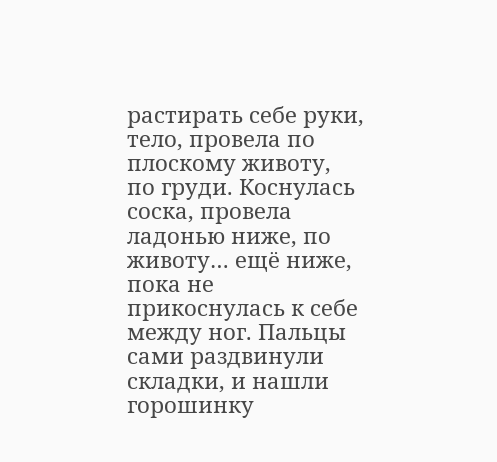растирать себе руки, тело, провела по плоскому животу, по груди. Коснулась соска, провела ладонью ниже, по животу… ещё ниже, пока не прикоснулась к себе между ног. Пальцы сами раздвинули складки, и нашли горошинку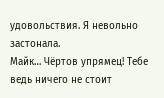удовольствия. Я невольно застонала.
Майк… Чёртов упрямец! Тебе ведь ничего не стоит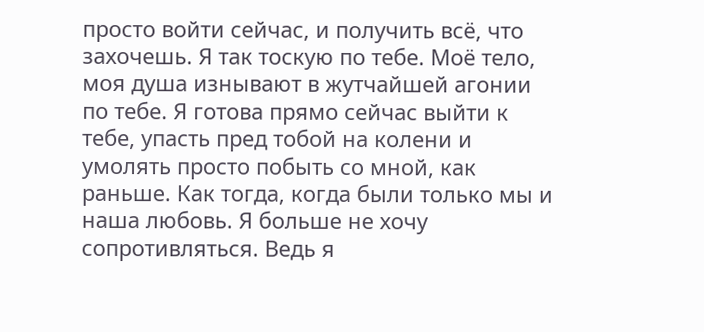просто войти сейчас, и получить всё, что захочешь. Я так тоскую по тебе. Моё тело, моя душа изнывают в жутчайшей агонии по тебе. Я готова прямо сейчас выйти к тебе, упасть пред тобой на колени и умолять просто побыть со мной, как раньше. Как тогда, когда были только мы и наша любовь. Я больше не хочу сопротивляться. Ведь я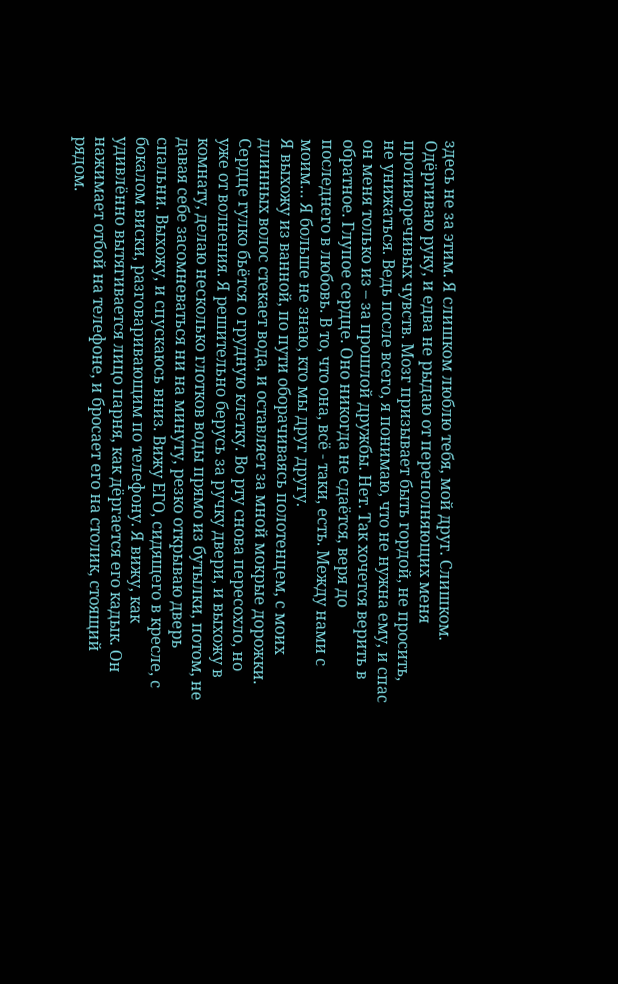здесь не за этим. Я слишком люблю тебя, мой друг. Слишком.
Одёргиваю руку, и едва не рыдаю от переполняющих меня противоречивых чувств. Мозг призывает быть гордой, не просить, не унижаться. Ведь после всего, я понимаю, что не нужна ему, и спас он меня только из – за прошлой дружбы. Нет. Так хочется верить в обратное. Глупое сердце. Оно никогда не сдаётся, веря до последнего в любовь. В то, что она, всё - таки, есть. Между нами с моим… Я больше не знаю, кто мы друг другу.
Я выхожу из ванной, по пути оборачиваясь полотенцем, с моих длинных волос стекает вода, и оставляет за мной мокрые дорожки. Сердце гулко бьётся о грудную клетку. Во рту снова пересохло, но уже от волнения. Я решительно берусь за ручку двери, и выхожу в комнату, делаю несколько глотков воды прямо из бутылки, потом, не давая себе засомневаться ни на минуту, резко открываю дверь спальни. Выхожу, и спускаюсь вниз. Вижу ЕГО, сидящего в кресле, с бокалом виски, разговаривающим по телефону. Я вижу, как удивлённо вытягивается лицо парня, как дёргается его кадык. Он нажимает отбой на телефоне, и бросает его на столик, стоящий рядом.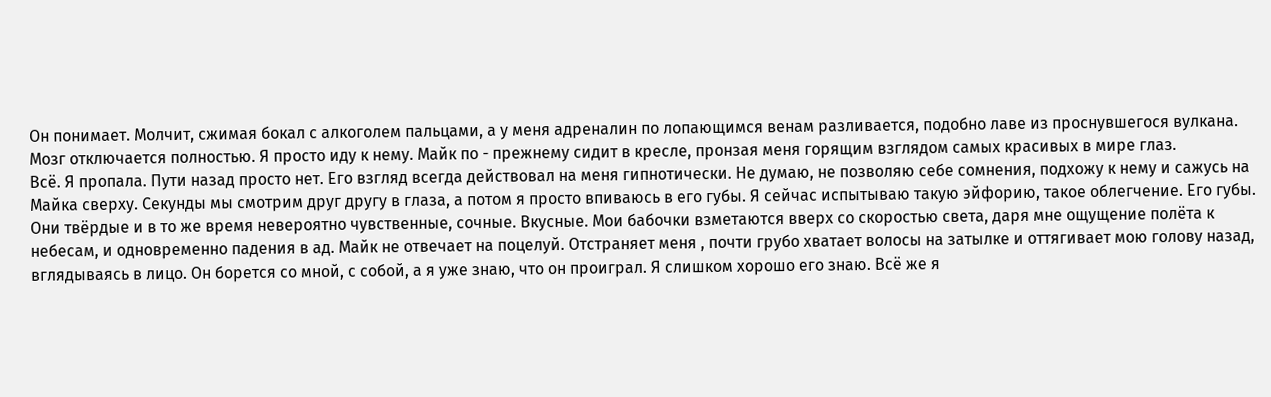Он понимает. Молчит, сжимая бокал с алкоголем пальцами, а у меня адреналин по лопающимся венам разливается, подобно лаве из проснувшегося вулкана. Мозг отключается полностью. Я просто иду к нему. Майк по - прежнему сидит в кресле, пронзая меня горящим взглядом самых красивых в мире глаз.
Всё. Я пропала. Пути назад просто нет. Его взгляд всегда действовал на меня гипнотически. Не думаю, не позволяю себе сомнения, подхожу к нему и сажусь на Майка сверху. Секунды мы смотрим друг другу в глаза, а потом я просто впиваюсь в его губы. Я сейчас испытываю такую эйфорию, такое облегчение. Его губы. Они твёрдые и в то же время невероятно чувственные, сочные. Вкусные. Мои бабочки взметаются вверх со скоростью света, даря мне ощущение полёта к небесам, и одновременно падения в ад. Майк не отвечает на поцелуй. Отстраняет меня , почти грубо хватает волосы на затылке и оттягивает мою голову назад, вглядываясь в лицо. Он борется со мной, с собой, а я уже знаю, что он проиграл. Я слишком хорошо его знаю. Всё же я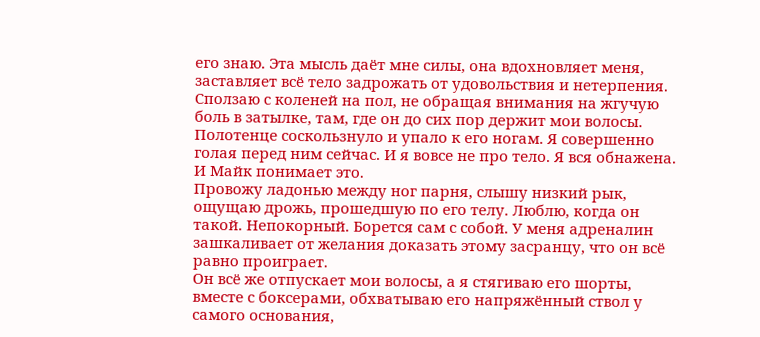его знаю. Эта мысль даёт мне силы, она вдохновляет меня, заставляет всё тело задрожать от удовольствия и нетерпения.
Сползаю с коленей на пол, не обращая внимания на жгучую боль в затылке, там, где он до сих пор держит мои волосы. Полотенце соскользнуло и упало к его ногам. Я совершенно голая перед ним сейчас. И я вовсе не про тело. Я вся обнажена. И Майк понимает это.
Провожу ладонью между ног парня, слышу низкий рык, ощущаю дрожь, прошедшую по его телу. Люблю, когда он такой. Непокорный. Борется сам с собой. У меня адреналин зашкаливает от желания доказать этому засранцу, что он всё равно проиграет.
Он всё же отпускает мои волосы, а я стягиваю его шорты, вместе с боксерами, обхватываю его напряжённый ствол у самого основания,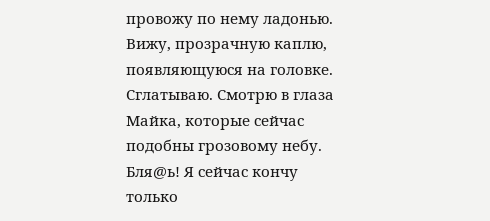провожу по нему ладонью. Вижу, прозрачную каплю, появляющуюся на головке. Сглатываю. Смотрю в глаза Майка, которые сейчас подобны грозовому небу. Бля@ь! Я сейчас кончу только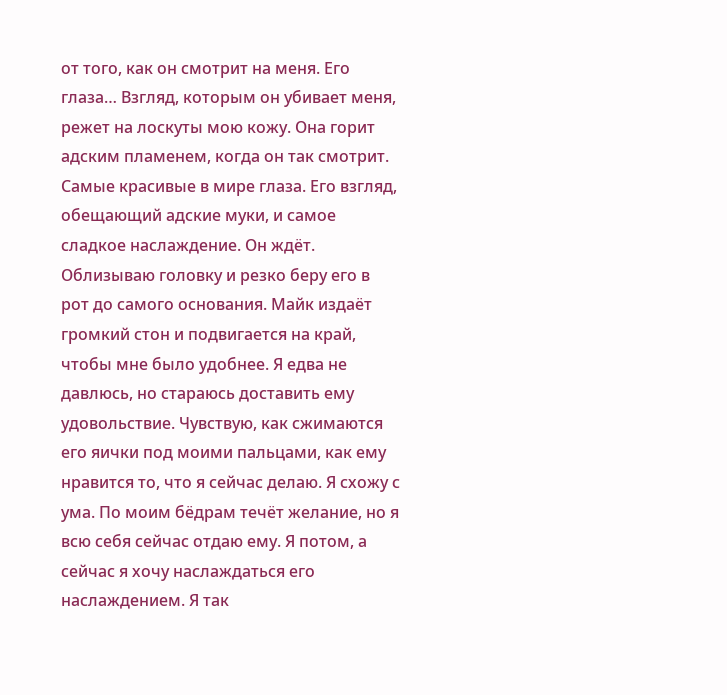от того, как он смотрит на меня. Его глаза… Взгляд, которым он убивает меня, режет на лоскуты мою кожу. Она горит адским пламенем, когда он так смотрит. Самые красивые в мире глаза. Его взгляд, обещающий адские муки, и самое сладкое наслаждение. Он ждёт.
Облизываю головку и резко беру его в рот до самого основания. Майк издаёт громкий стон и подвигается на край, чтобы мне было удобнее. Я едва не давлюсь, но стараюсь доставить ему удовольствие. Чувствую, как сжимаются его яички под моими пальцами, как ему нравится то, что я сейчас делаю. Я схожу с ума. По моим бёдрам течёт желание, но я всю себя сейчас отдаю ему. Я потом, а сейчас я хочу наслаждаться его наслаждением. Я так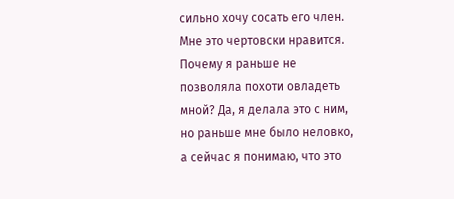сильно хочу сосать его член. Мне это чертовски нравится. Почему я раньше не позволяла похоти овладеть мной? Да, я делала это с ним, но раньше мне было неловко, а сейчас я понимаю, что это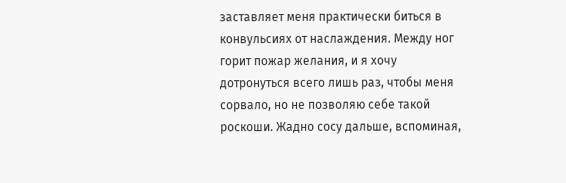заставляет меня практически биться в конвульсиях от наслаждения. Между ног горит пожар желания, и я хочу дотронуться всего лишь раз, чтобы меня сорвало, но не позволяю себе такой роскоши. Жадно сосу дальше, вспоминая,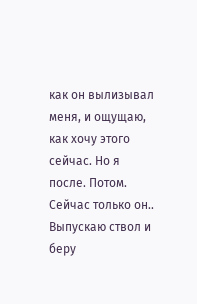как он вылизывал меня, и ощущаю, как хочу этого сейчас. Но я после. Потом. Сейчас только он.. Выпускаю ствол и беру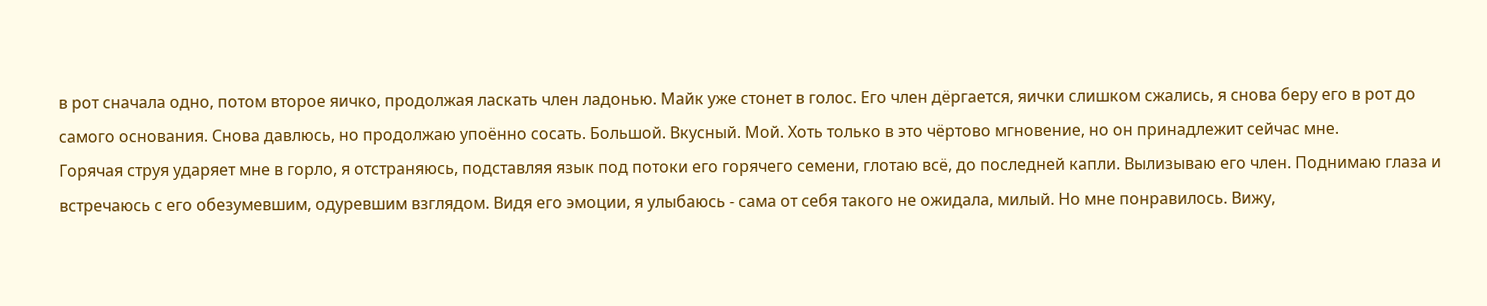в рот сначала одно, потом второе яичко, продолжая ласкать член ладонью. Майк уже стонет в голос. Его член дёргается, яички слишком сжались, я снова беру его в рот до самого основания. Снова давлюсь, но продолжаю упоённо сосать. Большой. Вкусный. Мой. Хоть только в это чёртово мгновение, но он принадлежит сейчас мне.
Горячая струя ударяет мне в горло, я отстраняюсь, подставляя язык под потоки его горячего семени, глотаю всё, до последней капли. Вылизываю его член. Поднимаю глаза и встречаюсь с его обезумевшим, одуревшим взглядом. Видя его эмоции, я улыбаюсь - сама от себя такого не ожидала, милый. Но мне понравилось. Вижу,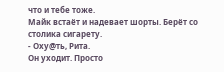что и тебе тоже.
Майк встаёт и надевает шорты. Берёт со столика сигарету.
- Оху@ть, Рита.
Он уходит. Просто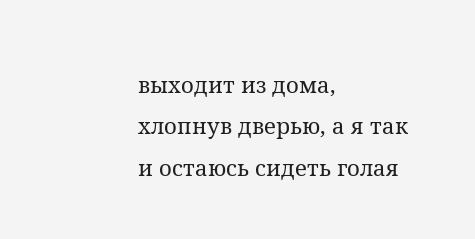выходит из дома, хлопнув дверью, а я так и остаюсь сидеть голая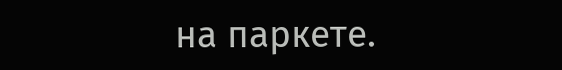на паркете.